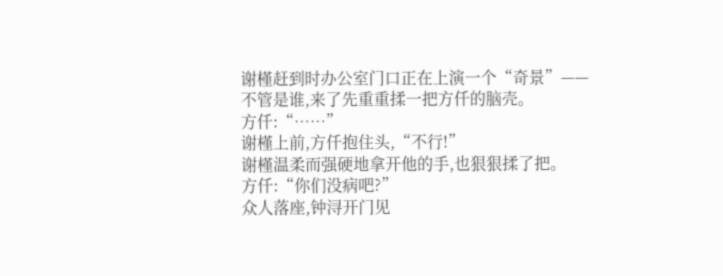谢槿赶到时办公室门口正在上演一个“奇景”——
不管是谁,来了先重重揉一把方仟的脑壳。
方仟:“……”
谢槿上前,方仟抱住头,“不行!”
谢槿温柔而强硬地拿开他的手,也狠狠揉了把。
方仟:“你们没病吧?”
众人落座,钟浔开门见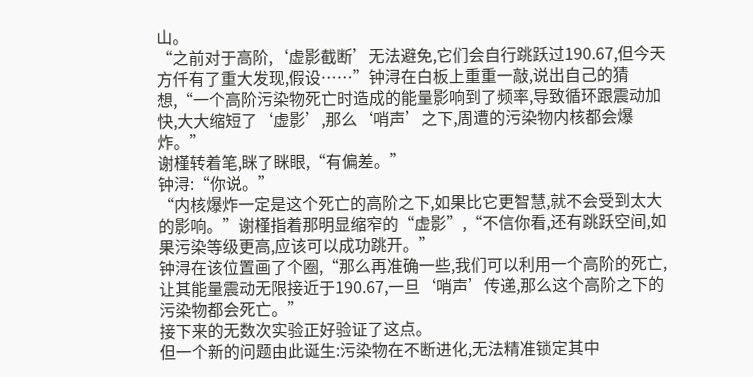山。
“之前对于高阶,‘虚影截断’无法避免,它们会自行跳跃过190.67,但今天方仟有了重大发现,假设……”钟浔在白板上重重一敲,说出自己的猜想,“一个高阶污染物死亡时造成的能量影响到了频率,导致循环跟震动加快,大大缩短了‘虚影’,那么‘哨声’之下,周遭的污染物内核都会爆炸。”
谢槿转着笔,眯了眯眼,“有偏差。”
钟浔:“你说。”
“内核爆炸一定是这个死亡的高阶之下,如果比它更智慧,就不会受到太大的影响。”谢槿指着那明显缩窄的“虚影”,“不信你看,还有跳跃空间,如果污染等级更高,应该可以成功跳开。”
钟浔在该位置画了个圈,“那么再准确一些,我们可以利用一个高阶的死亡,让其能量震动无限接近于190.67,一旦‘哨声’传递,那么这个高阶之下的污染物都会死亡。”
接下来的无数次实验正好验证了这点。
但一个新的问题由此诞生:污染物在不断进化,无法精准锁定其中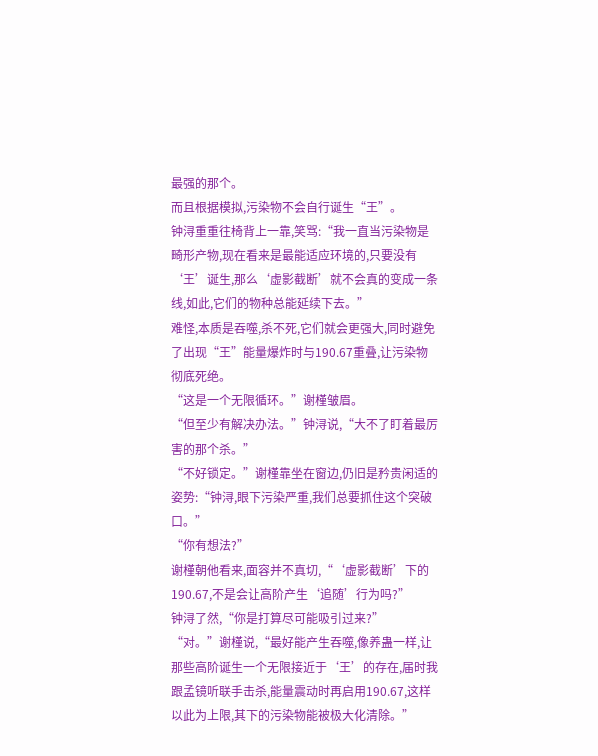最强的那个。
而且根据模拟,污染物不会自行诞生“王”。
钟浔重重往椅背上一靠,笑骂:“我一直当污染物是畸形产物,现在看来是最能适应环境的,只要没有‘王’诞生,那么‘虚影截断’就不会真的变成一条线,如此,它们的物种总能延续下去。”
难怪,本质是吞噬,杀不死,它们就会更强大,同时避免了出现“王”能量爆炸时与190.67重叠,让污染物彻底死绝。
“这是一个无限循环。”谢槿皱眉。
“但至少有解决办法。”钟浔说,“大不了盯着最厉害的那个杀。”
“不好锁定。”谢槿靠坐在窗边,仍旧是矜贵闲适的姿势:“钟浔,眼下污染严重,我们总要抓住这个突破口。”
“你有想法?”
谢槿朝他看来,面容并不真切,“‘虚影截断’下的190.67,不是会让高阶产生‘追随’行为吗?”
钟浔了然,“你是打算尽可能吸引过来?”
“对。”谢槿说,“最好能产生吞噬,像养蛊一样,让那些高阶诞生一个无限接近于‘王’的存在,届时我跟孟镜听联手击杀,能量震动时再启用190.67,这样以此为上限,其下的污染物能被极大化清除。”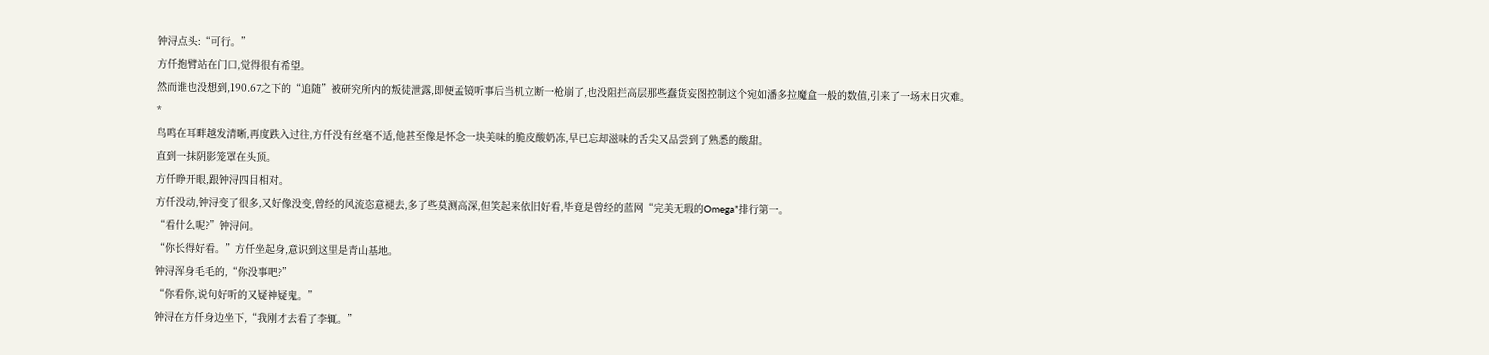钟浔点头:“可行。”
方仟抱臂站在门口,觉得很有希望。
然而谁也没想到,190.67之下的“追随”被研究所内的叛徒泄露,即便孟镜听事后当机立断一枪崩了,也没阻拦高层那些蠢货妄图控制这个宛如潘多拉魔盒一般的数值,引来了一场末日灾难。
*
鸟鸣在耳畔越发清晰,再度跌入过往,方仟没有丝毫不适,他甚至像是怀念一块美味的脆皮酸奶冻,早已忘却滋味的舌尖又品尝到了熟悉的酸甜。
直到一抹阴影笼罩在头顶。
方仟睁开眼,跟钟浔四目相对。
方仟没动,钟浔变了很多,又好像没变,曾经的风流恣意褪去,多了些莫测高深,但笑起来依旧好看,毕竟是曾经的蓝网“完美无瑕的Omega”排行第一。
“看什么呢?”钟浔问。
“你长得好看。”方仟坐起身,意识到这里是青山基地。
钟浔浑身毛毛的,“你没事吧?”
“你看你,说句好听的又疑神疑鬼。”
钟浔在方仟身边坐下,“我刚才去看了李辄。”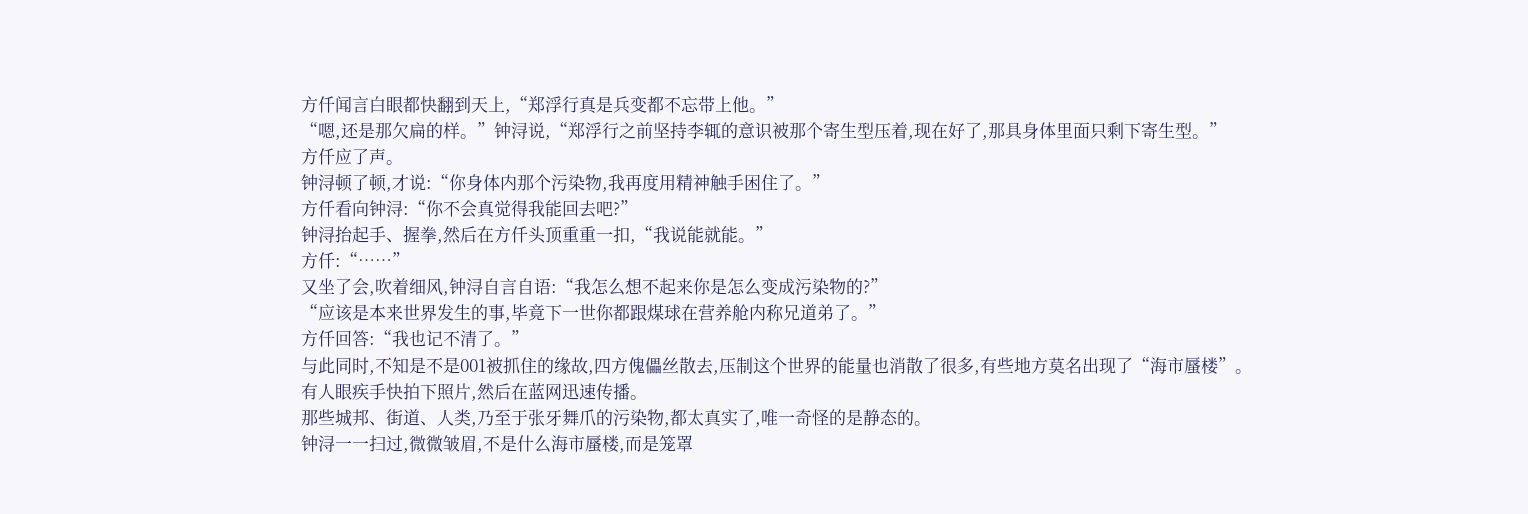方仟闻言白眼都快翻到天上,“郑浮行真是兵变都不忘带上他。”
“嗯,还是那欠扁的样。”钟浔说,“郑浮行之前坚持李辄的意识被那个寄生型压着,现在好了,那具身体里面只剩下寄生型。”
方仟应了声。
钟浔顿了顿,才说:“你身体内那个污染物,我再度用精神触手困住了。”
方仟看向钟浔:“你不会真觉得我能回去吧?”
钟浔抬起手、握拳,然后在方仟头顶重重一扣,“我说能就能。”
方仟:“……”
又坐了会,吹着细风,钟浔自言自语:“我怎么想不起来你是怎么变成污染物的?”
“应该是本来世界发生的事,毕竟下一世你都跟煤球在营养舱内称兄道弟了。”
方仟回答:“我也记不清了。”
与此同时,不知是不是001被抓住的缘故,四方傀儡丝散去,压制这个世界的能量也消散了很多,有些地方莫名出现了“海市蜃楼”。
有人眼疾手快拍下照片,然后在蓝网迅速传播。
那些城邦、街道、人类,乃至于张牙舞爪的污染物,都太真实了,唯一奇怪的是静态的。
钟浔一一扫过,微微皱眉,不是什么海市蜃楼,而是笼罩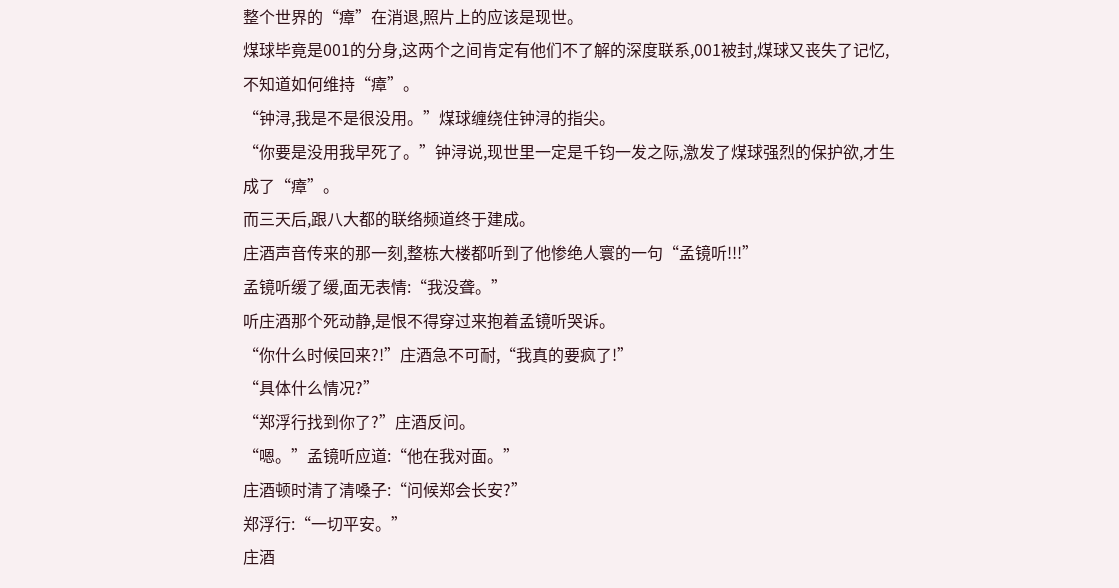整个世界的“瘴”在消退,照片上的应该是现世。
煤球毕竟是001的分身,这两个之间肯定有他们不了解的深度联系,001被封,煤球又丧失了记忆,不知道如何维持“瘴”。
“钟浔,我是不是很没用。”煤球缠绕住钟浔的指尖。
“你要是没用我早死了。”钟浔说,现世里一定是千钧一发之际,激发了煤球强烈的保护欲,才生成了“瘴”。
而三天后,跟八大都的联络频道终于建成。
庄酒声音传来的那一刻,整栋大楼都听到了他惨绝人寰的一句“孟镜听!!!”
孟镜听缓了缓,面无表情:“我没聋。”
听庄酒那个死动静,是恨不得穿过来抱着孟镜听哭诉。
“你什么时候回来?!”庄酒急不可耐,“我真的要疯了!”
“具体什么情况?”
“郑浮行找到你了?”庄酒反问。
“嗯。”孟镜听应道:“他在我对面。”
庄酒顿时清了清嗓子:“问候郑会长安?”
郑浮行:“一切平安。”
庄酒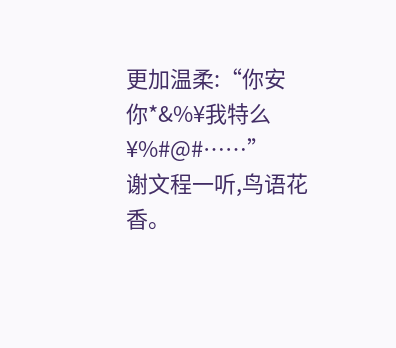更加温柔:“你安你*&%¥我特么¥%#@#……”
谢文程一听,鸟语花香。